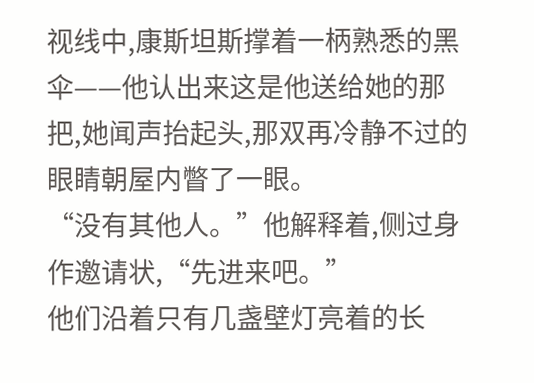视线中,康斯坦斯撑着一柄熟悉的黑伞——他认出来这是他送给她的那把,她闻声抬起头,那双再冷静不过的眼睛朝屋内瞥了一眼。
“没有其他人。”他解释着,侧过身作邀请状,“先进来吧。”
他们沿着只有几盏壁灯亮着的长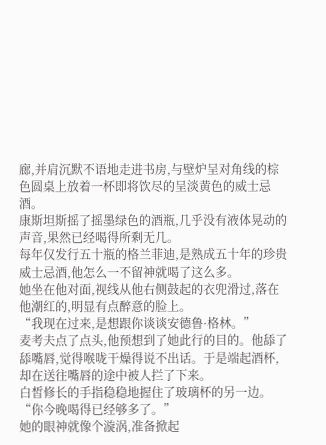廊,并肩沉默不语地走进书房,与壁炉呈对角线的棕色圆桌上放着一杯即将饮尽的呈淡黄色的威士忌酒。
康斯坦斯摇了摇墨绿色的酒瓶,几乎没有液体晃动的声音,果然已经喝得所剩无几。
每年仅发行五十瓶的格兰菲迪,是熟成五十年的珍贵威士忌酒,他怎么一不留神就喝了这么多。
她坐在他对面,视线从他右侧鼓起的衣兜滑过,落在他潮红的,明显有点醉意的脸上。
“我现在过来,是想跟你谈谈安德鲁·格林。”
麦考夫点了点头,他预想到了她此行的目的。他舔了舔嘴唇,觉得喉咙干燥得说不出话。于是端起酒杯,却在送往嘴唇的途中被人拦了下来。
白皙修长的手指稳稳地握住了玻璃杯的另一边。
“你今晚喝得已经够多了。”
她的眼神就像个漩涡,准备掀起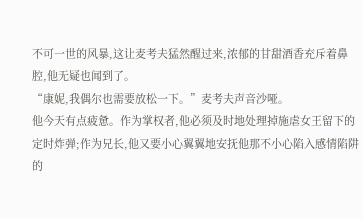不可一世的风暴,这让麦考夫猛然醒过来,浓郁的甘甜酒香充斥着鼻腔,他无疑也闻到了。
“康妮,我偶尔也需要放松一下。”麦考夫声音沙哑。
他今天有点疲惫。作为掌权者,他必须及时地处理掉施虐女王留下的定时炸弹;作为兄长,他又要小心翼翼地安抚他那不小心陷入感情陷阱的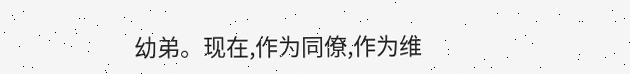幼弟。现在,作为同僚,作为维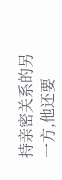持亲密关系的另一方,他还要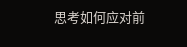思考如何应对前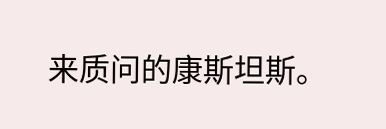来质问的康斯坦斯。